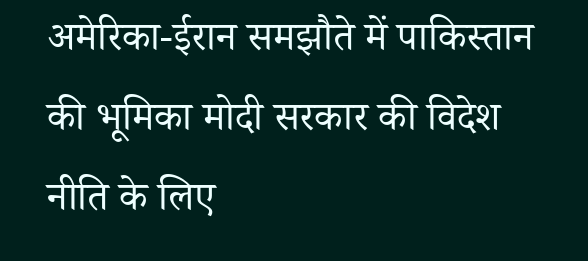अमेरिका-ईरान समझौते में पाकिस्तान की भूमिका मोदी सरकार की विदेश नीति के लिए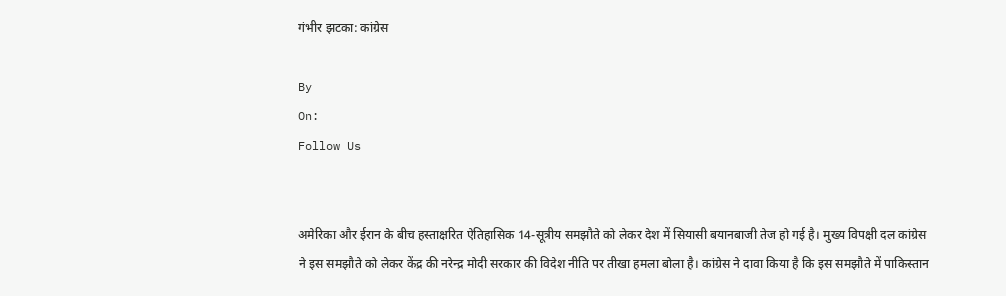गंभीर झटका: कांग्रेस

By
On:
Follow Us


अमेरिका और ईरान के बीच हस्ताक्षरित ऐतिहासिक 14-सूत्रीय समझौते को लेकर देश में सियासी बयानबाजी तेज हो गई है। मुख्य विपक्षी दल कांग्रेस ने इस समझौते को लेकर केंद्र की नरेन्द्र मोदी सरकार की विदेश नीति पर तीखा हमला बोला है। कांग्रेस ने दावा किया है कि इस समझौते में पाकिस्तान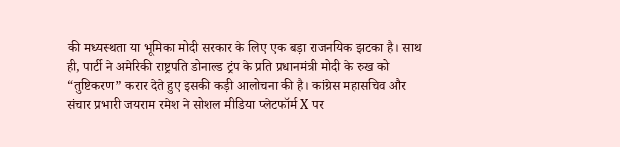की मध्यस्थता या भूमिका मोदी सरकार के लिए एक बड़ा राजनयिक झटका है। साथ ही, पार्टी ने अमेरिकी राष्ट्रपति डोनाल्ड ट्रंप के प्रति प्रधानमंत्री मोदी के रुख को “तुष्टिकरण” करार देते हुए इसकी कड़ी आलोचना की है। कांग्रेस महासचिव और संचार प्रभारी जयराम रमेश ने सोशल मीडिया प्लेटफॉर्म X पर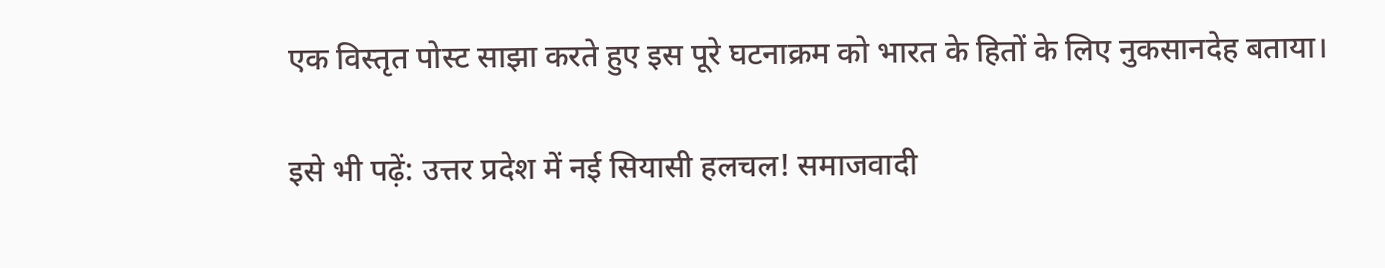एक विस्तृत पोस्ट साझा करते हुए इस पूरे घटनाक्रम को भारत के हितों के लिए नुकसानदेह बताया।

इसे भी पढ़ें: उत्तर प्रदेश में नई सियासी हलचल! समाजवादी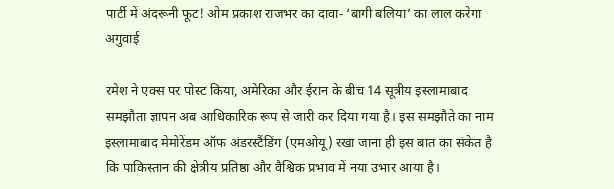पार्टी में अंदरूनी फूट! ओम प्रकाश राजभर का दावा- ‘बागी बलिया’ का लाल करेगा अगुवाई

रमेश ने एक्स पर पोस्ट किया, अमेरिका और ईरान के बीच 14 सूत्रीय इस्लामाबाद समझौता ज्ञापन अब आधिकारिक रूप से जारी कर दिया गया है। इस समझौते का नाम इस्लामाबाद मेमोरेंडम ऑफ अंडरस्टैंडिंग (एमओयू) रखा जाना ही इस बात का संकेत है कि पाकिस्तान की क्षेत्रीय प्रतिष्ठा और वैश्विक प्रभाव में नया उभार आया है।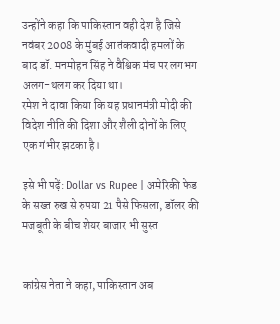उन्होंने कहा कि पाकिस्तान वही देश है जिसे नवंबर 2008 के मुंबई आतंकवादी हमलों के बाद डॉ. मनमोहन सिंह ने वैश्विक मंच पर लगभग अलग-थलग कर दिया था।
रमेश ने दावा किया कि यह प्रधानमंत्री मोदी की विदेश नीति की दिशा और शैली दोनों के लिए एक गंभीर झटका है।

इसे भी पढ़ें: Dollar vs Rupee | अमेरिकी फेड के सख्त रुख से रुपया 21 पैसे फिसला, डॉलर की मजबूती के बीच शेयर बाजार भी सुस्त


कांग्रेस नेता ने कहा, पाकिस्तान अब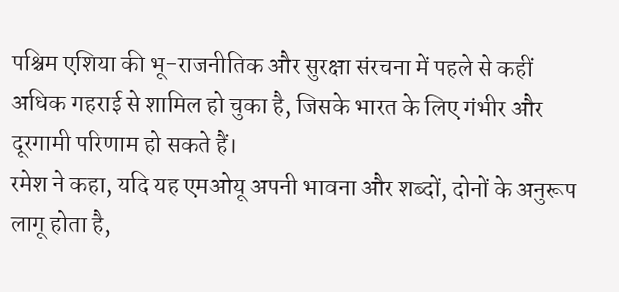पश्चिम एशिया की भू-राजनीतिक और सुरक्षा संरचना में पहले से कहीं अधिक गहराई से शामिल हो चुका है, जिसके भारत के लिए गंभीर और दूरगामी परिणाम हो सकते हैं।
रमेश ने कहा, यदि यह एमओयू अपनी भावना और शब्दों, दोनों के अनुरूप लागू होता है,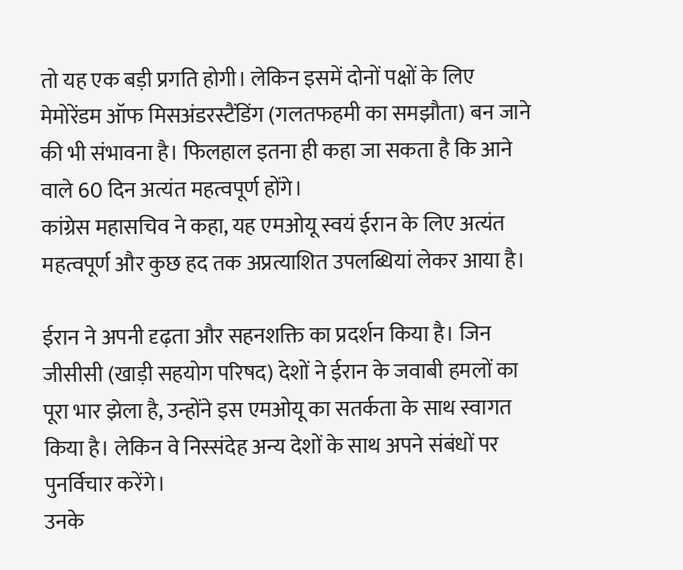तो यह एक बड़ी प्रगति होगी। लेकिन इसमें दोनों पक्षों के लिए मेमोरेंडम ऑफ मिसअंडरस्टैंडिंग (गलतफहमी का समझौता) बन जाने की भी संभावना है। फिलहाल इतना ही कहा जा सकता है कि आने वाले 60 दिन अत्यंत महत्वपूर्ण होंगे।
कांग्रेस महासचिव ने कहा, यह एमओयू स्वयं ईरान के लिए अत्यंत महत्वपूर्ण और कुछ हद तक अप्रत्याशित उपलब्धियां लेकर आया है।

ईरान ने अपनी दृढ़ता और सहनशक्ति का प्रदर्शन किया है। जिन जीसीसी (खाड़ी सहयोग परिषद) देशों ने ईरान के जवाबी हमलों का पूरा भार झेला है, उन्होंने इस एमओयू का सतर्कता के साथ स्वागत किया है। लेकिन वे निस्संदेह अन्य देशों के साथ अपने संबंधों पर पुनर्विचार करेंगे।
उनके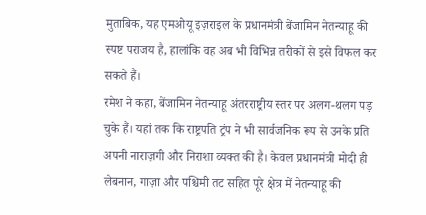मुताबिक, यह एमओयू इज़राइल के प्रधानमंत्री बेंजामिन नेतन्याहू की स्पष्ट पराजय है, हालांकि वह अब भी विभिन्न तरीकों से इसे विफल कर सकते हैं।
रमेश ने कहा, बेंजामिन नेतन्याहू अंतरराष्ट्रीय स्तर पर अलग-थलग पड़ चुके हैं। यहां तक कि राष्ट्रपति ट्रंप ने भी सार्वजनिक रूप से उनके प्रति अपनी नाराज़गी और निराशा व्यक्त की है। केवल प्रधानमंत्री मोदी ही लेबनान, गाज़ा और पश्चिमी तट सहित पूरे क्षेत्र में नेतन्याहू की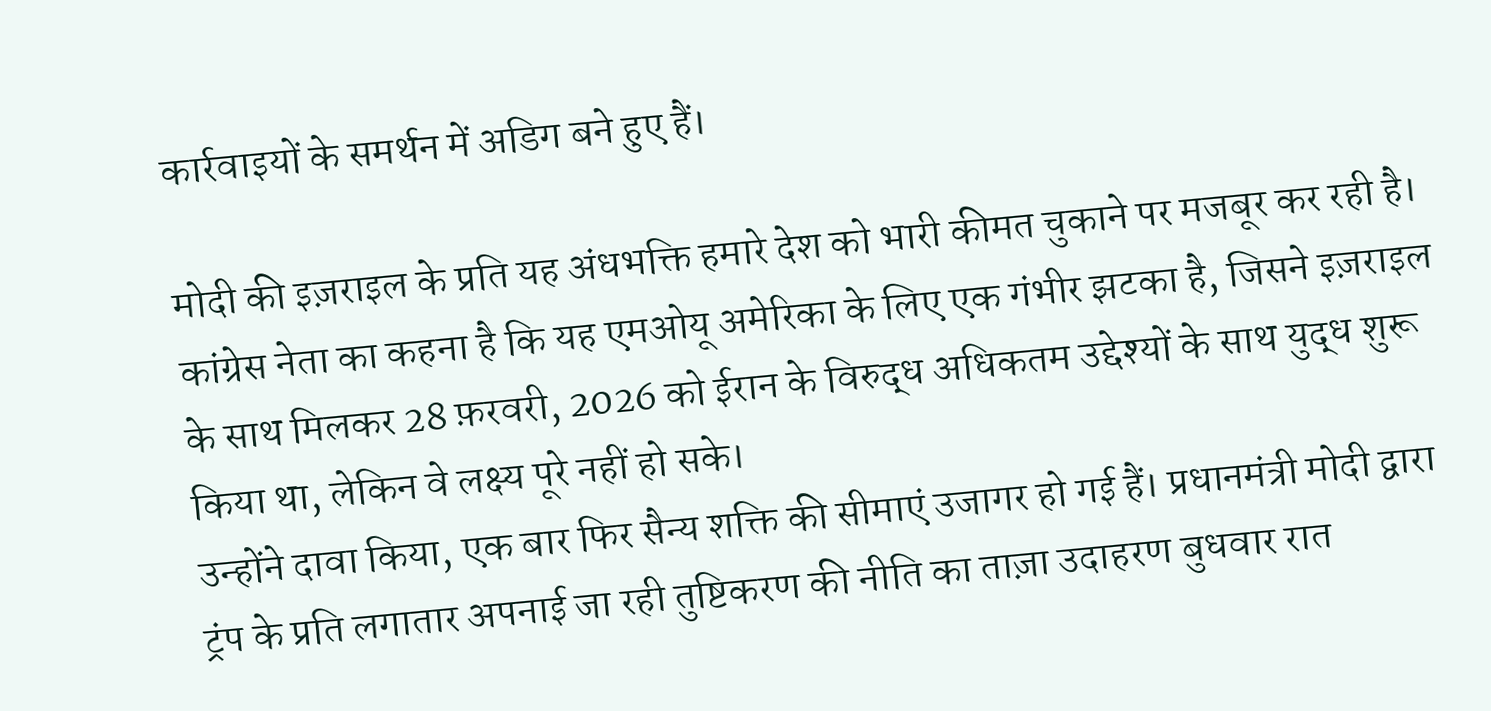कार्रवाइयों के समर्थन में अडिग बने हुए हैं।

मोदी की इज़राइल के प्रति यह अंधभक्ति हमारे देश को भारी कीमत चुकाने पर मजबूर कर रही है।
कांग्रेस नेता का कहना है कि यह एमओयू अमेरिका के लिए एक गंभीर झटका है, जिसने इज़राइल के साथ मिलकर 28 फ़रवरी, 2026 को ईरान के विरुद्ध अधिकतम उद्देश्यों के साथ युद्ध शुरू किया था, लेकिन वे लक्ष्य पूरे नहीं हो सके।
उन्होंने दावा किया, एक बार फिर सैन्य शक्ति की सीमाएं उजागर हो गई हैं। प्रधानमंत्री मोदी द्वारा ट्रंप के प्रति लगातार अपनाई जा रही तुष्टिकरण की नीति का ताज़ा उदाहरण बुधवार रात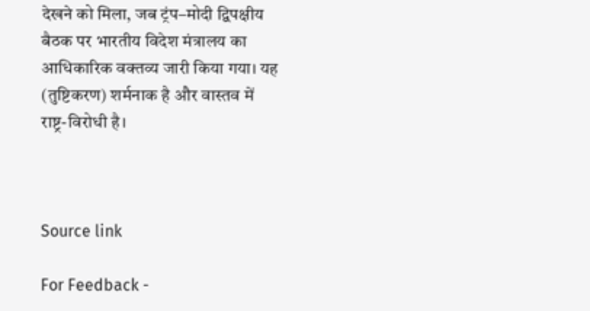देखने को मिला, जब ट्रंप–मोदी द्विपक्षीय बैठक पर भारतीय विदेश मंत्रालय का आधिकारिक वक्तव्य जारी किया गया। यह (तुष्टिकरण) शर्मनाक है और वास्तव में राष्ट्र-विरोधी है।



Source link

For Feedback -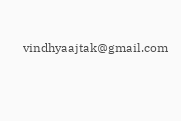vindhyaajtak@gmail.com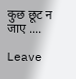कुछ छूट न जाए ....

Leave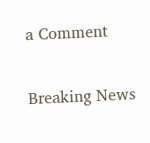a Comment

Breaking News